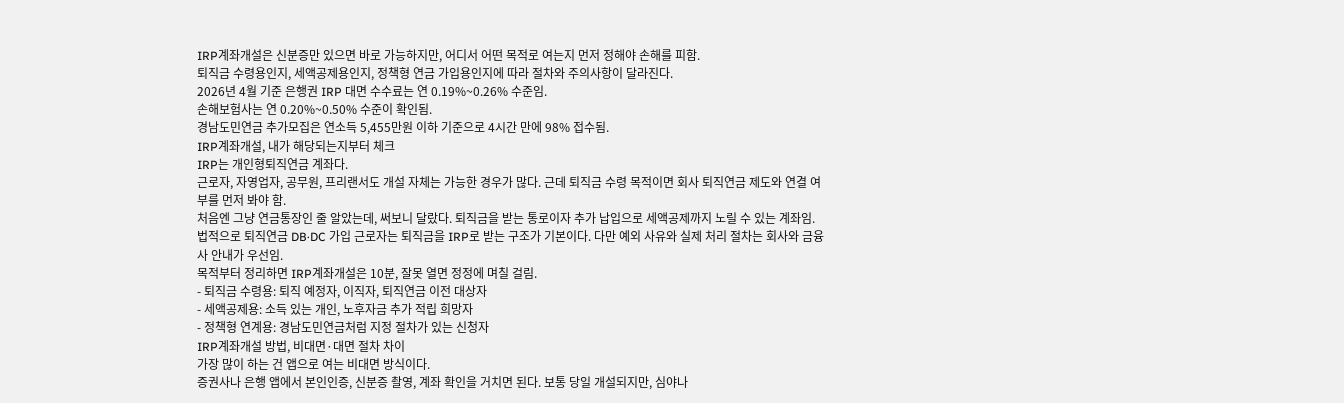IRP계좌개설은 신분증만 있으면 바로 가능하지만, 어디서 어떤 목적로 여는지 먼저 정해야 손해를 피함.
퇴직금 수령용인지, 세액공제용인지, 정책형 연금 가입용인지에 따라 절차와 주의사항이 달라진다.
2026년 4월 기준 은행권 IRP 대면 수수료는 연 0.19%~0.26% 수준임.
손해보험사는 연 0.20%~0.50% 수준이 확인됨.
경남도민연금 추가모집은 연소득 5,455만원 이하 기준으로 4시간 만에 98% 접수됨.
IRP계좌개설, 내가 해당되는지부터 체크
IRP는 개인형퇴직연금 계좌다.
근로자, 자영업자, 공무원, 프리랜서도 개설 자체는 가능한 경우가 많다. 근데 퇴직금 수령 목적이면 회사 퇴직연금 제도와 연결 여부를 먼저 봐야 함.
처음엔 그냥 연금통장인 줄 알았는데, 써보니 달랐다. 퇴직금을 받는 통로이자 추가 납입으로 세액공제까지 노릴 수 있는 계좌임.
법적으로 퇴직연금 DB·DC 가입 근로자는 퇴직금을 IRP로 받는 구조가 기본이다. 다만 예외 사유와 실제 처리 절차는 회사와 금융사 안내가 우선임.
목적부터 정리하면 IRP계좌개설은 10분, 잘못 열면 정정에 며칠 걸림.
- 퇴직금 수령용: 퇴직 예정자, 이직자, 퇴직연금 이전 대상자
- 세액공제용: 소득 있는 개인, 노후자금 추가 적립 희망자
- 정책형 연계용: 경남도민연금처럼 지정 절차가 있는 신청자
IRP계좌개설 방법, 비대면·대면 절차 차이
가장 많이 하는 건 앱으로 여는 비대면 방식이다.
증권사나 은행 앱에서 본인인증, 신분증 촬영, 계좌 확인을 거치면 된다. 보통 당일 개설되지만, 심야나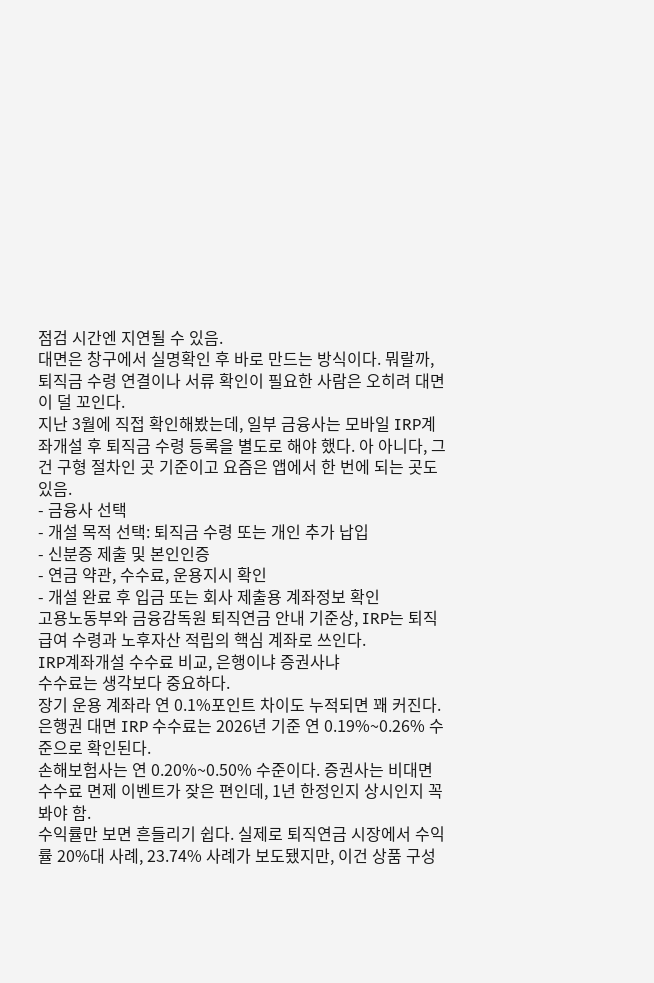점검 시간엔 지연될 수 있음.
대면은 창구에서 실명확인 후 바로 만드는 방식이다. 뭐랄까, 퇴직금 수령 연결이나 서류 확인이 필요한 사람은 오히려 대면이 덜 꼬인다.
지난 3월에 직접 확인해봤는데, 일부 금융사는 모바일 IRP계좌개설 후 퇴직금 수령 등록을 별도로 해야 했다. 아 아니다, 그건 구형 절차인 곳 기준이고 요즘은 앱에서 한 번에 되는 곳도 있음.
- 금융사 선택
- 개설 목적 선택: 퇴직금 수령 또는 개인 추가 납입
- 신분증 제출 및 본인인증
- 연금 약관, 수수료, 운용지시 확인
- 개설 완료 후 입금 또는 회사 제출용 계좌정보 확인
고용노동부와 금융감독원 퇴직연금 안내 기준상, IRP는 퇴직급여 수령과 노후자산 적립의 핵심 계좌로 쓰인다.
IRP계좌개설 수수료 비교, 은행이냐 증권사냐
수수료는 생각보다 중요하다.
장기 운용 계좌라 연 0.1%포인트 차이도 누적되면 꽤 커진다. 은행권 대면 IRP 수수료는 2026년 기준 연 0.19%~0.26% 수준으로 확인된다.
손해보험사는 연 0.20%~0.50% 수준이다. 증권사는 비대면 수수료 면제 이벤트가 잦은 편인데, 1년 한정인지 상시인지 꼭 봐야 함.
수익률만 보면 흔들리기 쉽다. 실제로 퇴직연금 시장에서 수익률 20%대 사례, 23.74% 사례가 보도됐지만, 이건 상품 구성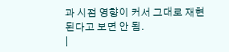과 시점 영향이 커서 그대로 재현된다고 보면 안 됨.
|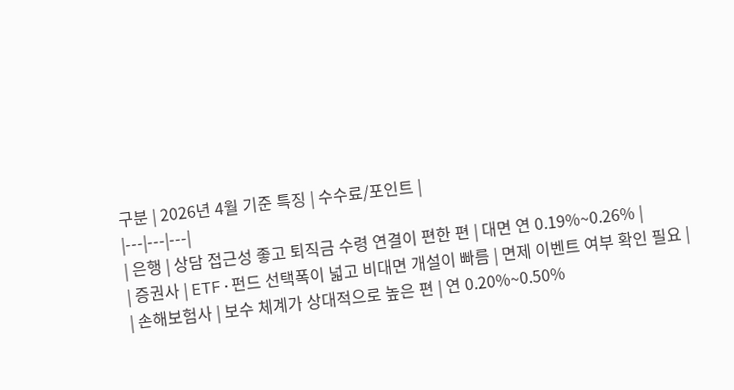구분 | 2026년 4월 기준 특징 | 수수료/포인트 |
|---|---|---|
| 은행 | 상담 접근성 좋고 퇴직금 수령 연결이 편한 편 | 대면 연 0.19%~0.26% |
| 증권사 | ETF·펀드 선택폭이 넓고 비대면 개설이 빠름 | 면제 이벤트 여부 확인 필요 |
| 손해보험사 | 보수 체계가 상대적으로 높은 편 | 연 0.20%~0.50%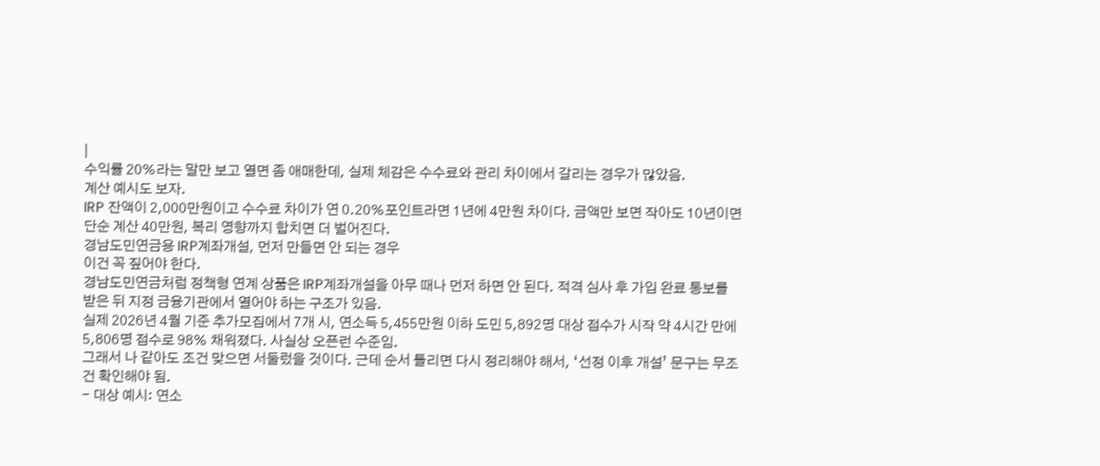|
수익률 20%라는 말만 보고 열면 좀 애매한데, 실제 체감은 수수료와 관리 차이에서 갈리는 경우가 많았음.
계산 예시도 보자.
IRP 잔액이 2,000만원이고 수수료 차이가 연 0.20%포인트라면 1년에 4만원 차이다. 금액만 보면 작아도 10년이면 단순 계산 40만원, 복리 영향까지 합치면 더 벌어진다.
경남도민연금용 IRP계좌개설, 먼저 만들면 안 되는 경우
이건 꼭 짚어야 한다.
경남도민연금처럼 정책형 연계 상품은 IRP계좌개설을 아무 때나 먼저 하면 안 된다. 적격 심사 후 가입 완료 통보를 받은 뒤 지정 금융기관에서 열어야 하는 구조가 있음.
실제 2026년 4월 기준 추가모집에서 7개 시, 연소득 5,455만원 이하 도민 5,892명 대상 접수가 시작 약 4시간 만에 5,806명 접수로 98% 채워졌다. 사실상 오픈런 수준임.
그래서 나 같아도 조건 맞으면 서둘렀을 것이다. 근데 순서 틀리면 다시 정리해야 해서, ‘선정 이후 개설’ 문구는 무조건 확인해야 됨.
- 대상 예시: 연소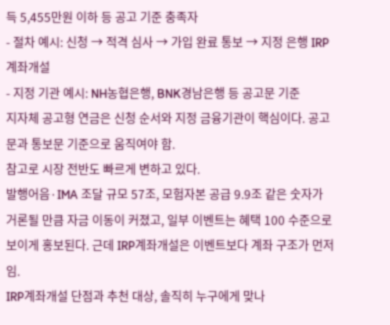득 5,455만원 이하 등 공고 기준 충족자
- 절차 예시: 신청 → 적격 심사 → 가입 완료 통보 → 지정 은행 IRP계좌개설
- 지정 기관 예시: NH농협은행, BNK경남은행 등 공고문 기준
지자체 공고형 연금은 신청 순서와 지정 금융기관이 핵심이다. 공고문과 통보문 기준으로 움직여야 함.
참고로 시장 전반도 빠르게 변하고 있다.
발행어음·IMA 조달 규모 57조, 모험자본 공급 9.9조 같은 숫자가 거론될 만큼 자금 이동이 커졌고, 일부 이벤트는 혜택 100 수준으로 보이게 홍보된다. 근데 IRP계좌개설은 이벤트보다 계좌 구조가 먼저임.
IRP계좌개설 단점과 추천 대상, 솔직히 누구에게 맞나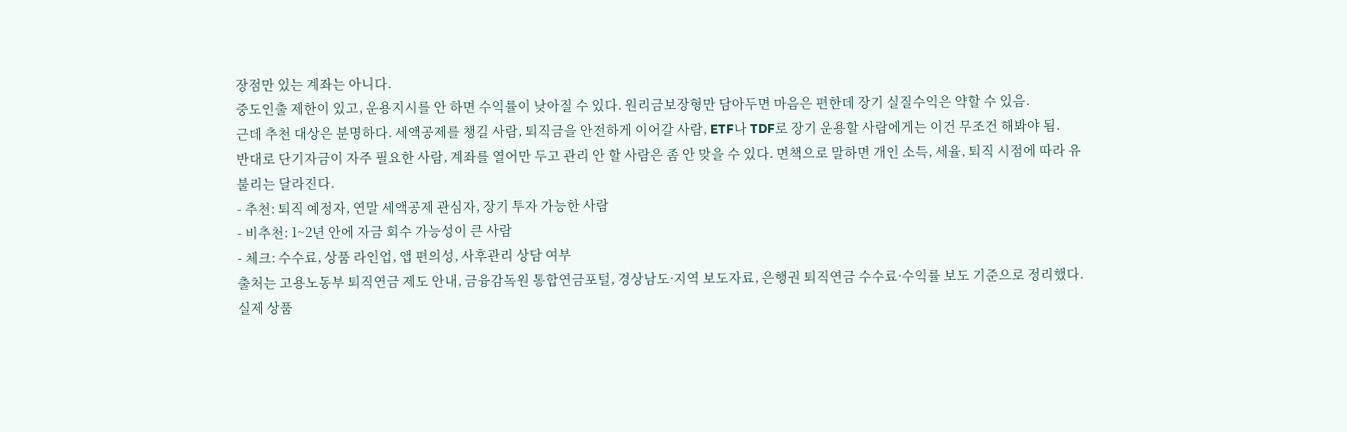장점만 있는 계좌는 아니다.
중도인출 제한이 있고, 운용지시를 안 하면 수익률이 낮아질 수 있다. 원리금보장형만 담아두면 마음은 편한데 장기 실질수익은 약할 수 있음.
근데 추천 대상은 분명하다. 세액공제를 챙길 사람, 퇴직금을 안전하게 이어갈 사람, ETF나 TDF로 장기 운용할 사람에게는 이건 무조건 해봐야 됨.
반대로 단기자금이 자주 필요한 사람, 계좌를 열어만 두고 관리 안 할 사람은 좀 안 맞을 수 있다. 면책으로 말하면 개인 소득, 세율, 퇴직 시점에 따라 유불리는 달라진다.
- 추천: 퇴직 예정자, 연말 세액공제 관심자, 장기 투자 가능한 사람
- 비추천: 1~2년 안에 자금 회수 가능성이 큰 사람
- 체크: 수수료, 상품 라인업, 앱 편의성, 사후관리 상담 여부
출처는 고용노동부 퇴직연금 제도 안내, 금융감독원 통합연금포털, 경상남도·지역 보도자료, 은행권 퇴직연금 수수료·수익률 보도 기준으로 정리했다.
실제 상품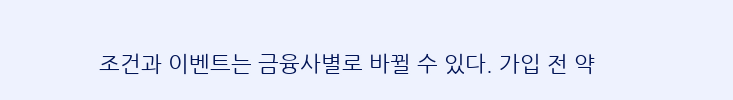조건과 이벤트는 금융사별로 바뀔 수 있다. 가입 전 약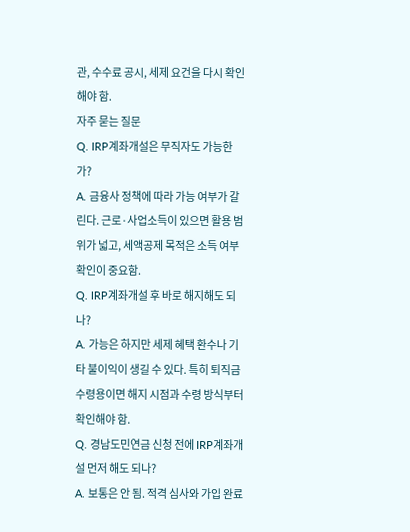관, 수수료 공시, 세제 요건을 다시 확인해야 함.
자주 묻는 질문
Q. IRP계좌개설은 무직자도 가능한가?
A. 금융사 정책에 따라 가능 여부가 갈린다. 근로·사업소득이 있으면 활용 범위가 넓고, 세액공제 목적은 소득 여부 확인이 중요함.
Q. IRP계좌개설 후 바로 해지해도 되나?
A. 가능은 하지만 세제 혜택 환수나 기타 불이익이 생길 수 있다. 특히 퇴직금 수령용이면 해지 시점과 수령 방식부터 확인해야 함.
Q. 경남도민연금 신청 전에 IRP계좌개설 먼저 해도 되나?
A. 보통은 안 됨. 적격 심사와 가입 완료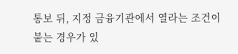통보 뒤, 지정 금융기관에서 열라는 조건이 붙는 경우가 있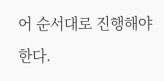어 순서대로 진행해야 한다.